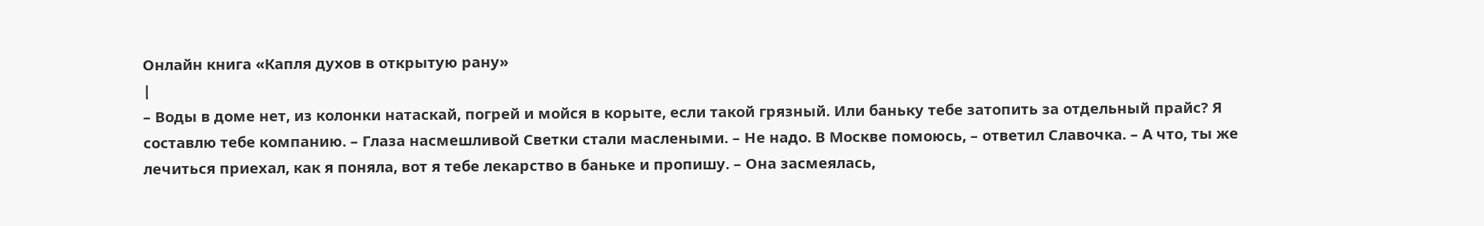Онлайн книга «Капля духов в открытую рану»
|
– Воды в доме нет, из колонки натаскай, погрей и мойся в корыте, если такой грязный. Или баньку тебе затопить за отдельный прайс? Я составлю тебе компанию. – Глаза насмешливой Светки стали маслеными. – Не надо. В Москве помоюсь, – ответил Славочка. – А что, ты же лечиться приехал, как я поняла, вот я тебе лекарство в баньке и пропишу. – Она засмеялась,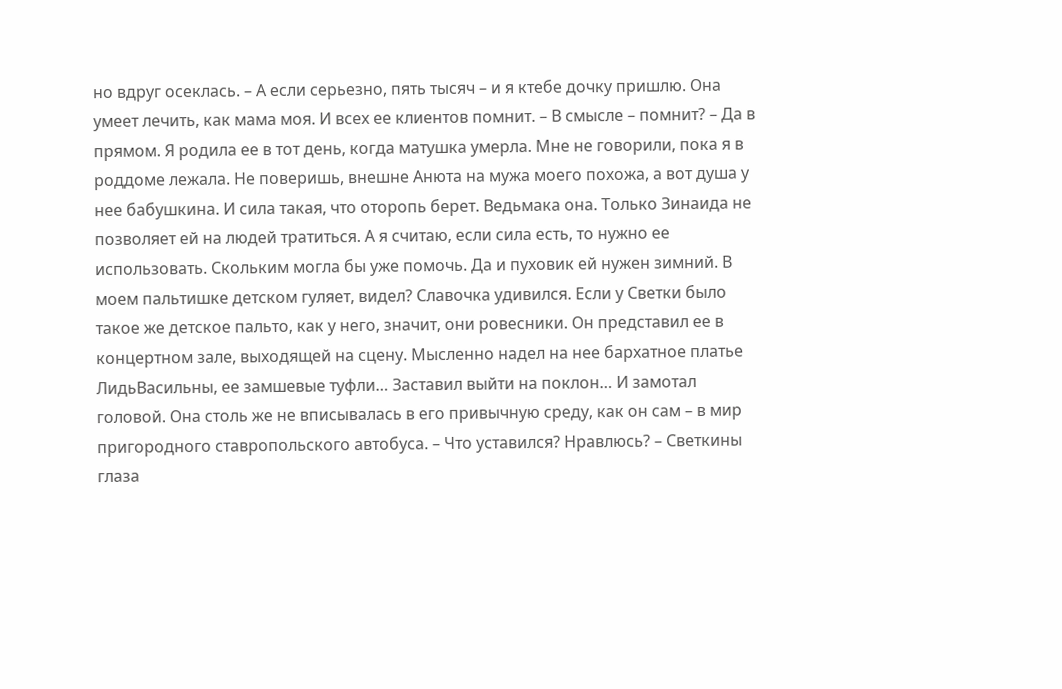но вдруг осеклась. – А если серьезно, пять тысяч – и я ктебе дочку пришлю. Она умеет лечить, как мама моя. И всех ее клиентов помнит. – В смысле – помнит? – Да в прямом. Я родила ее в тот день, когда матушка умерла. Мне не говорили, пока я в роддоме лежала. Не поверишь, внешне Анюта на мужа моего похожа, а вот душа у нее бабушкина. И сила такая, что оторопь берет. Ведьмака она. Только Зинаида не позволяет ей на людей тратиться. А я считаю, если сила есть, то нужно ее использовать. Скольким могла бы уже помочь. Да и пуховик ей нужен зимний. В моем пальтишке детском гуляет, видел? Славочка удивился. Если у Светки было такое же детское пальто, как у него, значит, они ровесники. Он представил ее в концертном зале, выходящей на сцену. Мысленно надел на нее бархатное платье ЛидьВасильны, ее замшевые туфли… Заставил выйти на поклон… И замотал головой. Она столь же не вписывалась в его привычную среду, как он сам – в мир пригородного ставропольского автобуса. – Что уставился? Нравлюсь? – Светкины глаза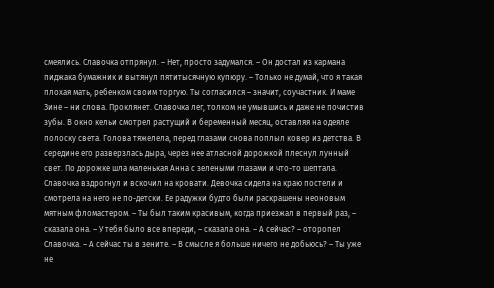смеялись. Славочка отпрянул. – Нет, просто задумался. – Он достал из кармана пиджака бумажник и вытянул пятитысячную купюру. – Только не думай, что я такая плохая мать, ребенком своим торгую. Ты согласился – значит, соучастник. И маме Зине – ни слова. Проклянет. Славочка лег, толком не умывшись и даже не почистив зубы. В окно кельи смотрел растущий и беременный месяц, оставляя на одеяле полоску света. Голова тяжелела, перед глазами снова поплыл ковер из детства. В середине его разверзлась дыра, через нее атласной дорожкой плеснул лунный свет. По дорожке шла маленькая Анна с зелеными глазами и что-то шептала. Славочка вздрогнул и вскочил на кровати. Девочка сидела на краю постели и смотрела на него не по-детски. Ее радужки будто были раскрашены неоновым мятным фломастером. – Ты был таким красивым, когда приезжал в первый раз, – сказала она. – У тебя было все впереди, – сказала она. – А сейчас? – оторопел Славочка. – А сейчас ты в зените. – В смысле я больше ничего не добьюсь? – Ты уже не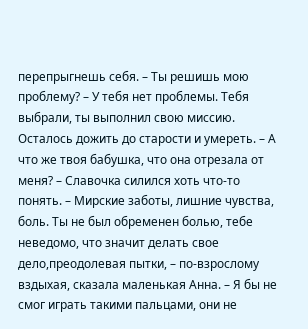перепрыгнешь себя. – Ты решишь мою проблему? – У тебя нет проблемы. Тебя выбрали, ты выполнил свою миссию. Осталось дожить до старости и умереть. – А что же твоя бабушка, что она отрезала от меня? – Славочка силился хоть что-то понять. – Мирские заботы, лишние чувства, боль. Ты не был обременен болью, тебе неведомо, что значит делать свое дело,преодолевая пытки, – по-взрослому вздыхая, сказала маленькая Анна. – Я бы не смог играть такими пальцами, они не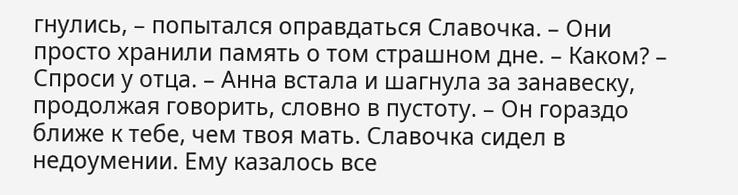гнулись, – попытался оправдаться Славочка. – Они просто хранили память о том страшном дне. – Каком? – Спроси у отца. – Анна встала и шагнула за занавеску, продолжая говорить, словно в пустоту. – Он гораздо ближе к тебе, чем твоя мать. Славочка сидел в недоумении. Ему казалось все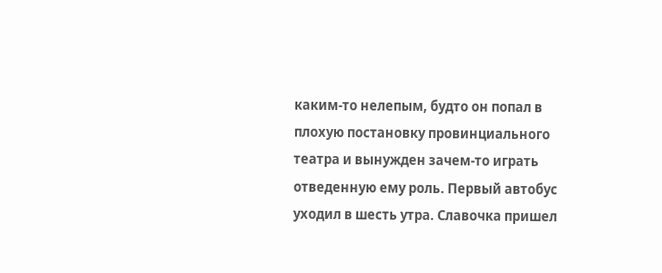каким-то нелепым, будто он попал в плохую постановку провинциального театра и вынужден зачем-то играть отведенную ему роль. Первый автобус уходил в шесть утра. Славочка пришел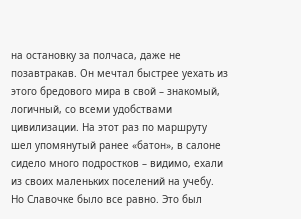на остановку за полчаса, даже не позавтракав. Он мечтал быстрее уехать из этого бредового мира в свой – знакомый, логичный, со всеми удобствами цивилизации. На этот раз по маршруту шел упомянутый ранее «батон», в салоне сидело много подростков – видимо, ехали из своих маленьких поселений на учебу. Но Славочке было все равно. Это был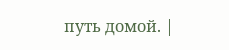путь домой. |